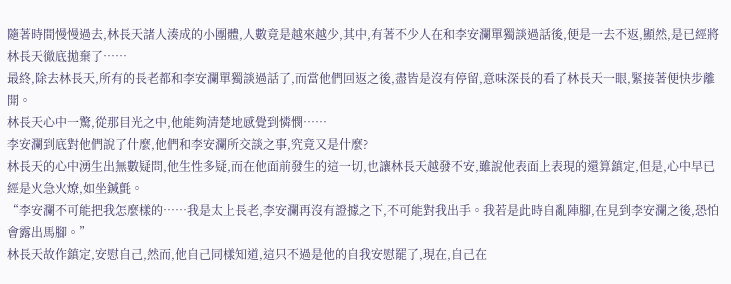隨著時間慢慢過去,林長天諸人湊成的小團體,人數竟是越來越少,其中,有著不少人在和李安瀾單獨談過話後,便是一去不返,顯然,是已經將林長天徹底拋棄了……
最終,除去林長天,所有的長老都和李安瀾單獨談過話了,而當他們回返之後,盡皆是沒有停留,意味深長的看了林長天一眼,緊接著便快步離開。
林長天心中一驚,從那目光之中,他能夠清楚地感覺到憐憫……
李安瀾到底對他們說了什麼,他們和李安瀾所交談之事,究竟又是什麼?
林長天的心中湧生出無數疑問,他生性多疑,而在他面前發生的這一切,也讓林長天越發不安,雖說他表面上表現的還算鎮定,但是,心中早已經是火急火燎,如坐鍼氈。
“李安瀾不可能把我怎麼樣的……我是太上長老,李安瀾再沒有證據之下,不可能對我出手。我若是此時自亂陣腳,在見到李安瀾之後,恐怕會露出馬腳。”
林長天故作鎮定,安慰自己,然而,他自己同樣知道,這只不過是他的自我安慰罷了,現在,自己在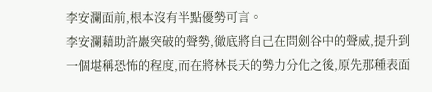李安瀾面前,根本沒有半點優勢可言。
李安瀾藉助許巖突破的聲勢,徹底將自己在問劍谷中的聲威,提升到一個堪稱恐怖的程度,而在將林長天的勢力分化之後,原先那種表面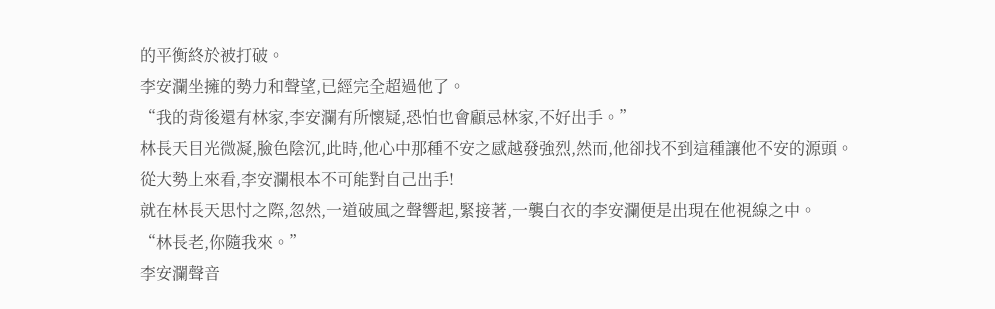的平衡終於被打破。
李安瀾坐擁的勢力和聲望,已經完全超過他了。
“我的背後還有林家,李安瀾有所懷疑,恐怕也會顧忌林家,不好出手。”
林長天目光微凝,臉色陰沉,此時,他心中那種不安之感越發強烈,然而,他卻找不到這種讓他不安的源頭。
從大勢上來看,李安瀾根本不可能對自己出手!
就在林長天思忖之際,忽然,一道破風之聲響起,緊接著,一襲白衣的李安瀾便是出現在他視線之中。
“林長老,你隨我來。”
李安瀾聲音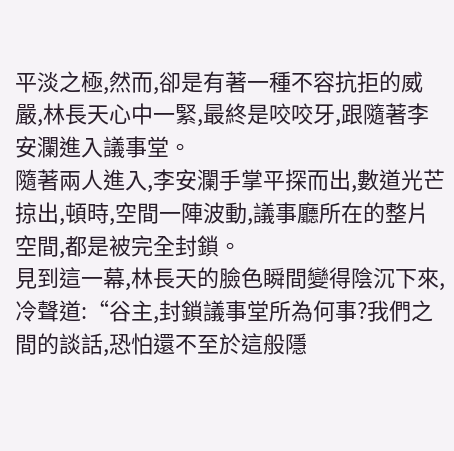平淡之極,然而,卻是有著一種不容抗拒的威嚴,林長天心中一緊,最終是咬咬牙,跟隨著李安瀾進入議事堂。
隨著兩人進入,李安瀾手掌平探而出,數道光芒掠出,頓時,空間一陣波動,議事廳所在的整片空間,都是被完全封鎖。
見到這一幕,林長天的臉色瞬間變得陰沉下來,冷聲道:“谷主,封鎖議事堂所為何事?我們之間的談話,恐怕還不至於這般隱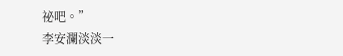祕吧。”
李安瀾淡淡一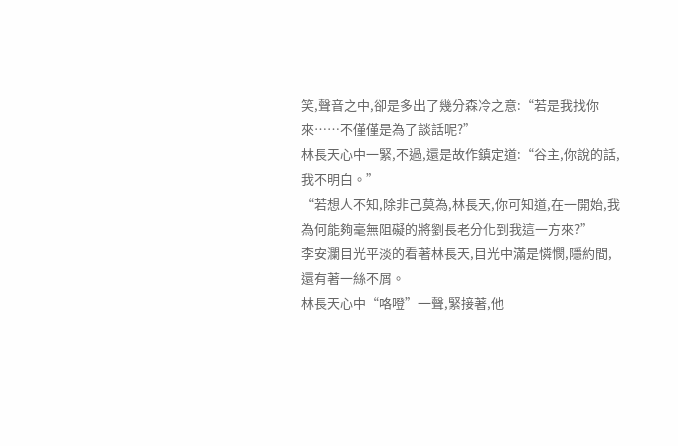笑,聲音之中,卻是多出了幾分森冷之意:“若是我找你來……不僅僅是為了談話呢?”
林長天心中一緊,不過,還是故作鎮定道:“谷主,你說的話,我不明白。”
“若想人不知,除非己莫為,林長天,你可知道,在一開始,我為何能夠毫無阻礙的將劉長老分化到我這一方來?”
李安瀾目光平淡的看著林長天,目光中滿是憐憫,隱約間,還有著一絲不屑。
林長天心中“咯噔”一聲,緊接著,他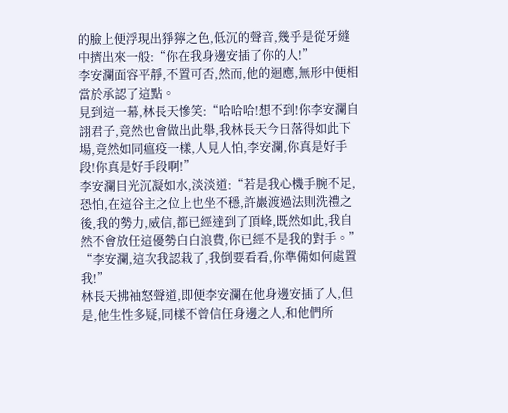的臉上便浮現出猙獰之色,低沉的聲音,幾乎是從牙縫中擠出來一般:“你在我身邊安插了你的人!”
李安瀾面容平靜,不置可否,然而,他的迴應,無形中便相當於承認了這點。
見到這一幕,林長天慘笑:“哈哈哈!想不到!你李安瀾自詡君子,竟然也會做出此舉,我林長天今日落得如此下場,竟然如同瘟疫一樣,人見人怕,李安瀾,你真是好手段!你真是好手段啊!”
李安瀾目光沉凝如水,淡淡道:“若是我心機手腕不足,恐怕,在這谷主之位上也坐不穩,許巖渡過法則洗禮之後,我的勢力,威信,都已經達到了頂峰,既然如此,我自然不會放任這優勢白白浪費,你已經不是我的對手。”
“李安瀾,這次我認栽了,我倒要看看,你準備如何處置我!”
林長天拂袖怒聲道,即便李安瀾在他身邊安插了人,但是,他生性多疑,同樣不曾信任身邊之人,和他們所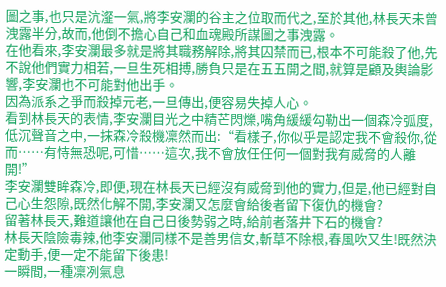圖之事,也只是沆瀣一氣,將李安瀾的谷主之位取而代之,至於其他,林長天未曾洩露半分,故而,他倒不擔心自己和血魂殿所謀圖之事洩露。
在他看來,李安瀾最多就是將其職務解除,將其囚禁而已,根本不可能殺了他,先不說他們實力相若,一旦生死相搏,勝負只是在五五開之間,就算是顧及輿論影響,李安瀾也不可能對他出手。
因為派系之爭而殺掉元老,一旦傳出,便容易失掉人心。
看到林長天的表情,李安瀾目光之中精芒閃爍,嘴角緩緩勾勒出一個森冷弧度,低沉聲音之中,一抹森冷殺機凜然而出:“看樣子,你似乎是認定我不會殺你,從而……有恃無恐呢,可惜……這次,我不會放任任何一個對我有威脅的人離開!”
李安瀾雙眸森冷,即便,現在林長天已經沒有威脅到他的實力,但是,他已經對自己心生怨隙,既然化解不開,李安瀾又怎麼會給後者留下復仇的機會?
留著林長天,難道讓他在自己日後勢弱之時,給前者落井下石的機會?
林長天陰險毒辣,他李安瀾同樣不是善男信女,斬草不除根,春風吹又生!既然決定動手,便一定不能留下後患!
一瞬間,一種凜冽氣息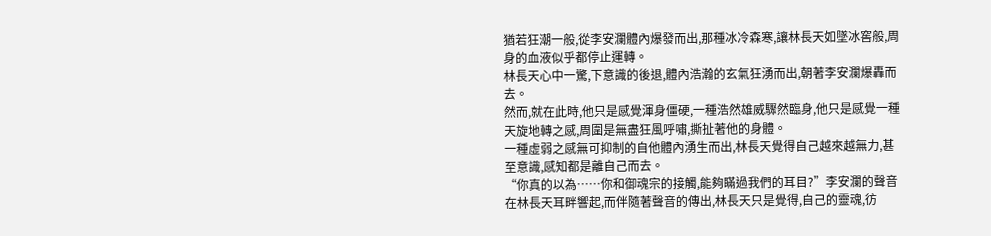猶若狂潮一般,從李安瀾體內爆發而出,那種冰冷森寒,讓林長天如墜冰窖般,周身的血液似乎都停止運轉。
林長天心中一驚,下意識的後退,體內浩瀚的玄氣狂湧而出,朝著李安瀾爆轟而去。
然而,就在此時,他只是感覺渾身僵硬,一種浩然雄威驟然臨身,他只是感覺一種天旋地轉之感,周圍是無盡狂風呼嘯,撕扯著他的身體。
一種虛弱之感無可抑制的自他體內湧生而出,林長天覺得自己越來越無力,甚至意識,感知都是離自己而去。
“你真的以為……你和御魂宗的接觸,能夠瞞過我們的耳目?”李安瀾的聲音在林長天耳畔響起,而伴隨著聲音的傳出,林長天只是覺得,自己的靈魂,彷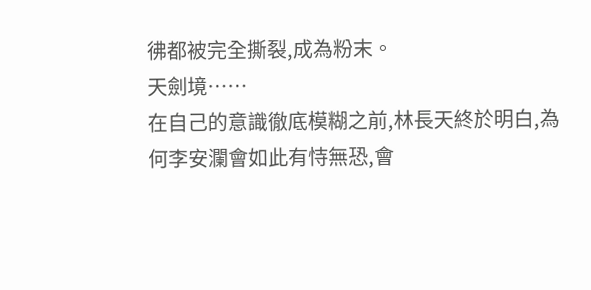彿都被完全撕裂,成為粉末。
天劍境……
在自己的意識徹底模糊之前,林長天終於明白,為何李安瀾會如此有恃無恐,會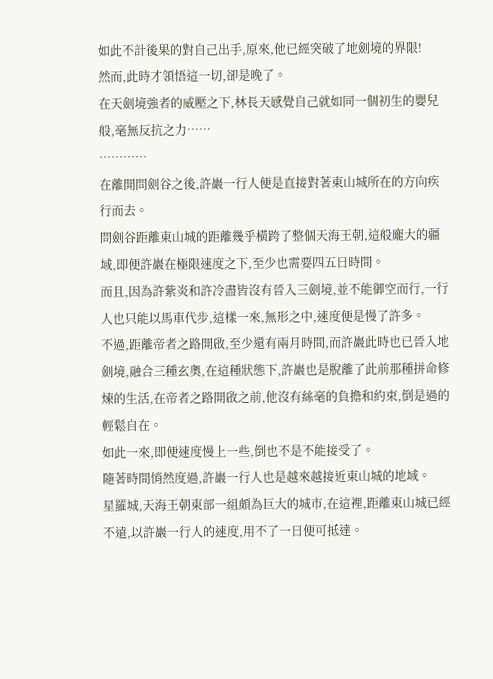如此不計後果的對自己出手,原來,他已經突破了地劍境的界限!
然而,此時才領悟這一切,卻是晚了。
在天劍境強者的威壓之下,林長天感覺自己就如同一個初生的嬰兒般,毫無反抗之力……
…………
在離開問劍谷之後,許巖一行人便是直接對著東山城所在的方向疾行而去。
問劍谷距離東山城的距離幾乎橫跨了整個天海王朝,這般龐大的疆域,即便許巖在極限速度之下,至少也需要四五日時間。
而且,因為許紫炎和許冷盡皆沒有晉入三劍境,並不能御空而行,一行人也只能以馬車代步,這樣一來,無形之中,速度便是慢了許多。
不過,距離帝者之路開啟,至少還有兩月時間,而許巖此時也已晉入地劍境,融合三種玄奧,在這種狀態下,許巖也是脫離了此前那種拼命修煉的生活,在帝者之路開啟之前,他沒有絲毫的負擔和約束,倒是過的輕鬆自在。
如此一來,即便速度慢上一些,倒也不是不能接受了。
隨著時間悄然度過,許巖一行人也是越來越接近東山城的地域。
星羅城,天海王朝東部一組頗為巨大的城市,在這裡,距離東山城已經不遠,以許巖一行人的速度,用不了一日便可抵達。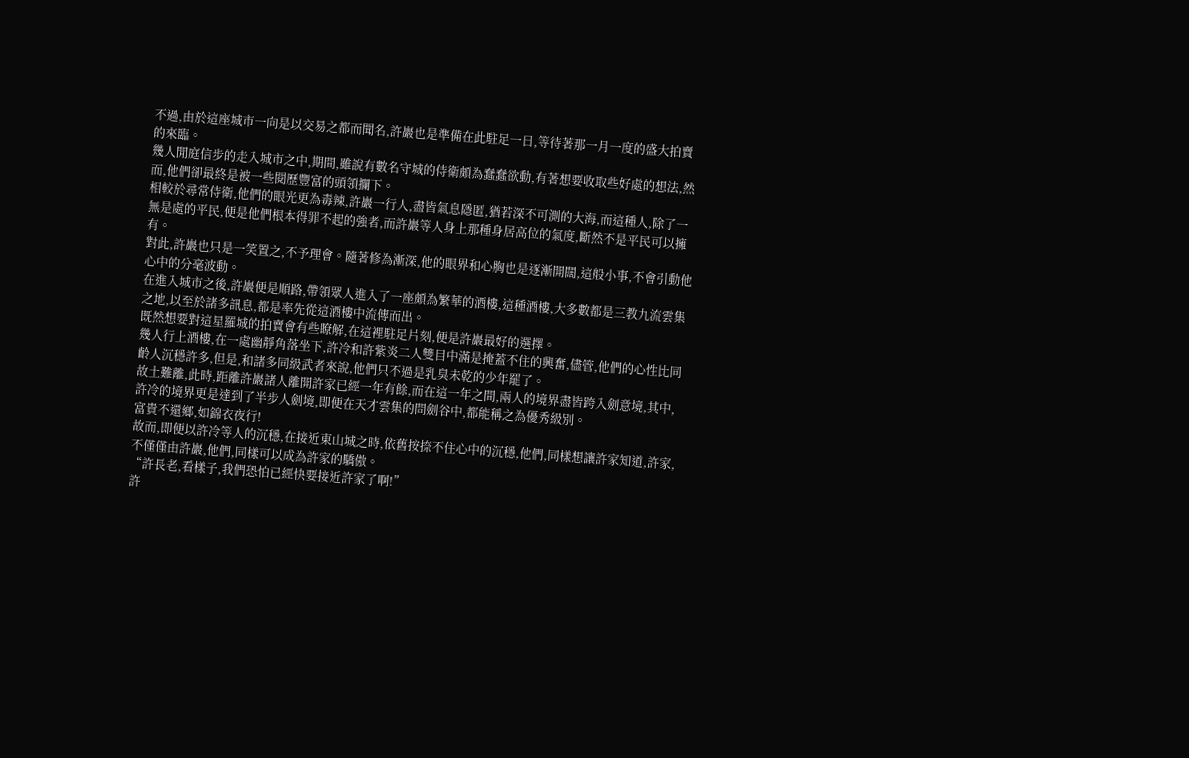不過,由於這座城市一向是以交易之都而聞名,許巖也是準備在此駐足一日,等待著那一月一度的盛大拍賣的來臨。
幾人閒庭信步的走入城市之中,期間,雖說有數名守城的侍衛頗為蠢蠢欲動,有著想要收取些好處的想法,然而,他們卻最終是被一些閱歷豐富的頭領攔下。
相較於尋常侍衛,他們的眼光更為毒辣,許巖一行人,盡皆氣息隱匿,猶若深不可測的大海,而這種人,除了一無是處的平民,便是他們根本得罪不起的強者,而許巖等人身上那種身居高位的氣度,斷然不是平民可以擁有。
對此,許巖也只是一笑置之,不予理會。隨著修為漸深,他的眼界和心胸也是逐漸開闊,這般小事,不會引動他心中的分毫波動。
在進入城市之後,許巖便是順路,帶領眾人進入了一座頗為繁華的酒樓,這種酒樓,大多數都是三教九流雲集之地,以至於諸多訊息,都是率先從這酒樓中流傳而出。
既然想要對這星羅城的拍賣會有些瞭解,在這裡駐足片刻,便是許巖最好的選擇。
幾人行上酒樓,在一處幽靜角落坐下,許冷和許紫炎二人雙目中滿是掩蓋不住的興奮,儘管,他們的心性比同齡人沉穩許多,但是,和諸多同級武者來說,他們只不過是乳臭未乾的少年罷了。
故土難離,此時,距離許巖諸人離開許家已經一年有餘,而在這一年之間,兩人的境界盡皆跨入劍意境,其中,許冷的境界更是達到了半步人劍境,即便在天才雲集的問劍谷中,都能稱之為優秀級別。
富貴不還鄉,如錦衣夜行!
故而,即便以許冷等人的沉穩,在接近東山城之時,依舊按捺不住心中的沉穩,他們,同樣想讓許家知道,許家,不僅僅由許巖,他們,同樣可以成為許家的驕傲。
“許長老,看樣子,我們恐怕已經快要接近許家了啊!”
許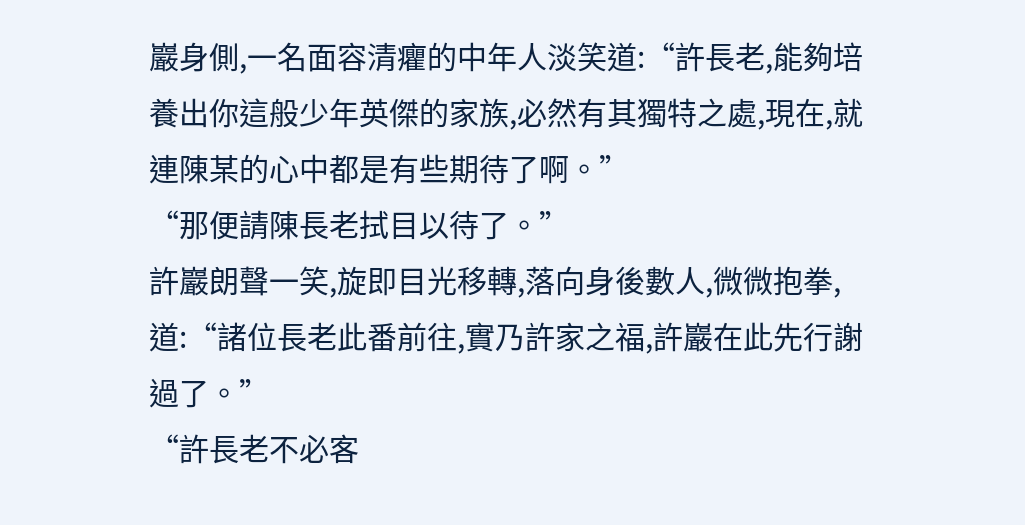巖身側,一名面容清癯的中年人淡笑道:“許長老,能夠培養出你這般少年英傑的家族,必然有其獨特之處,現在,就連陳某的心中都是有些期待了啊。”
“那便請陳長老拭目以待了。”
許巖朗聲一笑,旋即目光移轉,落向身後數人,微微抱拳,道:“諸位長老此番前往,實乃許家之福,許巖在此先行謝過了。”
“許長老不必客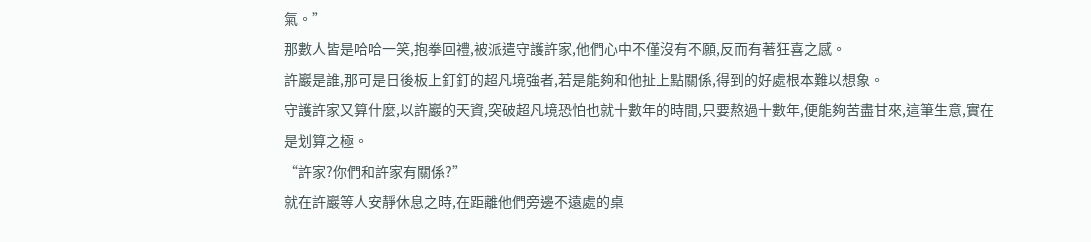氣。”
那數人皆是哈哈一笑,抱拳回禮,被派遣守護許家,他們心中不僅沒有不願,反而有著狂喜之感。
許巖是誰,那可是日後板上釘釘的超凡境強者,若是能夠和他扯上點關係,得到的好處根本難以想象。
守護許家又算什麼,以許巖的天資,突破超凡境恐怕也就十數年的時間,只要熬過十數年,便能夠苦盡甘來,這筆生意,實在是划算之極。
“許家?你們和許家有關係?”
就在許巖等人安靜休息之時,在距離他們旁邊不遠處的桌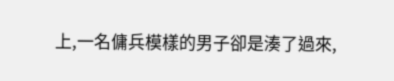上,一名傭兵模樣的男子卻是湊了過來,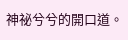神祕兮兮的開口道。